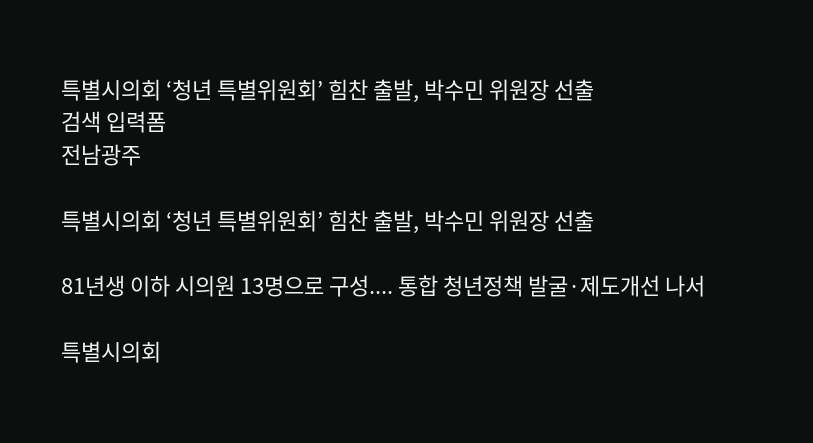특별시의회 ‘청년 특별위원회’ 힘찬 출발, 박수민 위원장 선출
검색 입력폼
전남광주

특별시의회 ‘청년 특별위원회’ 힘찬 출발, 박수민 위원장 선출

81년생 이하 시의원 13명으로 구성.... 통합 청년정책 발굴·제도개선 나서

특별시의회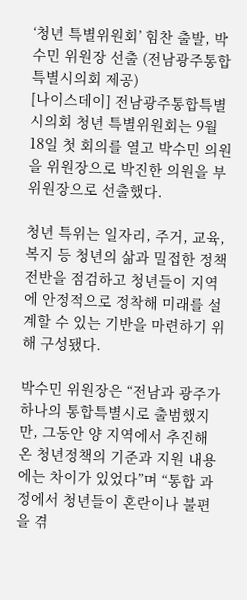‘청년 특별위원회’ 힘찬 출발, 박수민 위원장 선출 (전남광주통합특별시의회 제공)
[나이스데이] 전남광주통합특별시의회 청년 특별위원회는 9월 18일 첫 회의를 열고 박수민 의원을 위원장으로 박진한 의원을 부위원장으로 선출했다.

청년 특위는 일자리, 주거, 교육, 복지 등 청년의 삶과 밀접한 정책 전반을 점검하고 청년들이 지역에 안정적으로 정착해 미래를 설계할 수 있는 기반을 마련하기 위해 구성됐다.

박수민 위원장은 “전남과 광주가 하나의 통합특별시로 출범했지만, 그동안 양 지역에서 추진해 온 청년정책의 기준과 지원 내용에는 차이가 있었다”며 “통합 과정에서 청년들이 혼란이나 불편을 겪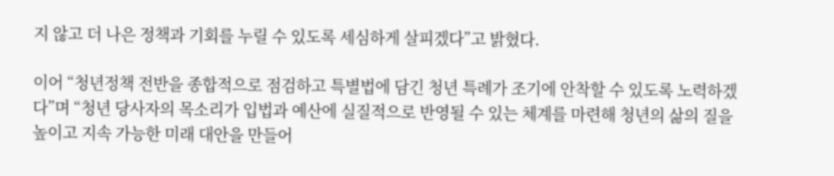지 않고 더 나은 정책과 기회를 누릴 수 있도록 세심하게 살피겠다”고 밝혔다.

이어 “청년정책 전반을 종합적으로 점검하고 특별법에 담긴 청년 특례가 조기에 안착할 수 있도록 노력하겠다”며 “청년 당사자의 목소리가 입법과 예산에 실질적으로 반영될 수 있는 체계를 마련해 청년의 삶의 질을 높이고 지속 가능한 미래 대안을 만들어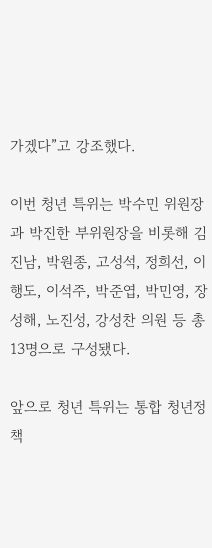가겠다”고 강조했다.

이번 청년 특위는 박수민 위원장과 박진한 부위원장을 비롯해 김진남, 박원종, 고성석, 정희선, 이행도, 이석주, 박준엽, 박민영, 장성해, 노진성, 강성찬 의원 등 총 13명으로 구성됐다.

앞으로 청년 특위는 통합 청년정책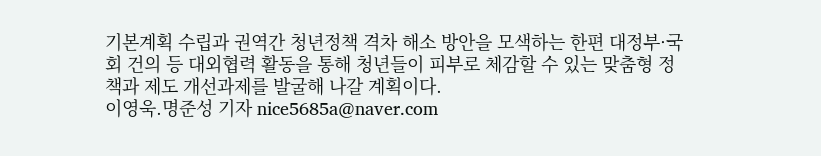기본계획 수립과 권역간 청년정책 격차 해소 방안을 모색하는 한편 대정부·국회 건의 등 대외협력 활동을 통해 청년들이 피부로 체감할 수 있는 맞춤형 정책과 제도 개선과제를 발굴해 나갈 계획이다.
이영욱.명준성 기자 nice5685a@naver.com